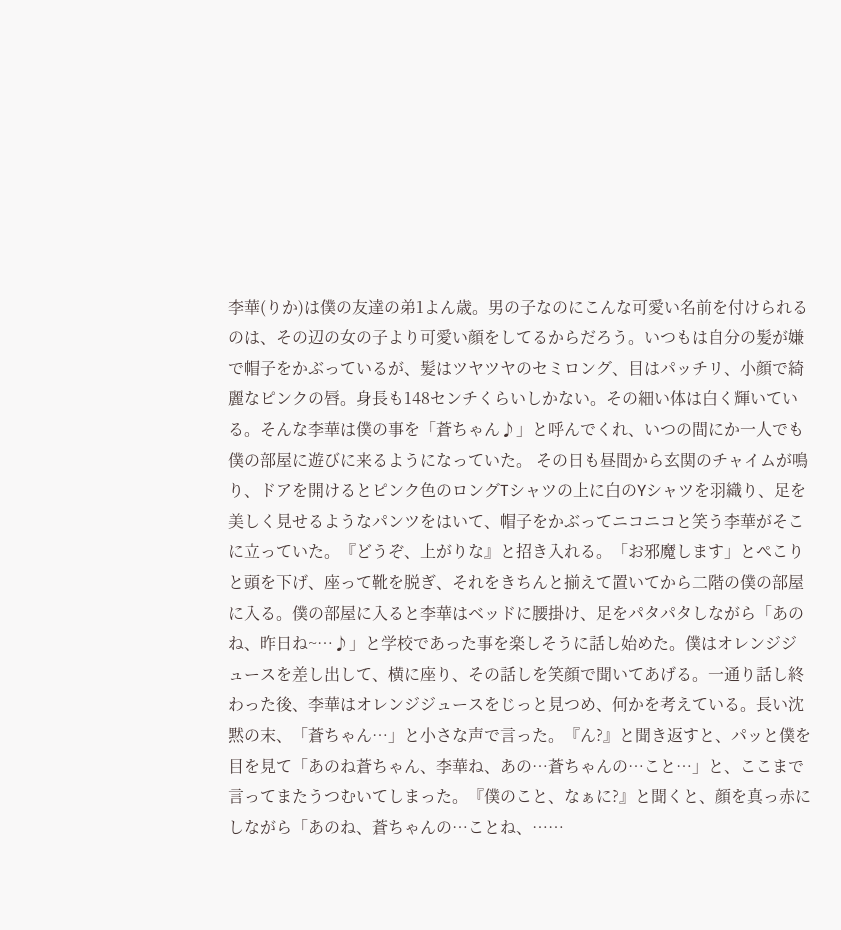李華(りか)は僕の友達の弟1よん歳。男の子なのにこんな可愛い名前を付けられるのは、その辺の女の子より可愛い顔をしてるからだろう。いつもは自分の髪が嫌で帽子をかぶっているが、髪はツヤツヤのセミロング、目はパッチリ、小顔で綺麗なピンクの唇。身長も148センチくらいしかない。その細い体は白く輝いている。そんな李華は僕の事を「蒼ちゃん♪」と呼んでくれ、いつの間にか一人でも僕の部屋に遊びに来るようになっていた。 その日も昼間から玄関のチャイムが鳴り、ドアを開けるとピンク色のロングTシャツの上に白のYシャツを羽織り、足を美しく見せるようなパンツをはいて、帽子をかぶってニコニコと笑う李華がそこに立っていた。『どうぞ、上がりな』と招き入れる。「お邪魔します」とぺこりと頭を下げ、座って靴を脱ぎ、それをきちんと揃えて置いてから二階の僕の部屋に入る。僕の部屋に入ると李華はベッドに腰掛け、足をパタパタしながら「あのね、昨日ね~…♪」と学校であった事を楽しそうに話し始めた。僕はオレンジジュースを差し出して、横に座り、その話しを笑顔で聞いてあげる。一通り話し終わった後、李華はオレンジジュースをじっと見つめ、何かを考えている。長い沈黙の末、「蒼ちゃん…」と小さな声で言った。『ん?』と聞き返すと、パッと僕を目を見て「あのね蒼ちゃん、李華ね、あの…蒼ちゃんの…こと…」と、ここまで言ってまたうつむいてしまった。『僕のこと、なぁに?』と聞くと、顔を真っ赤にしながら「あのね、蒼ちゃんの…ことね、……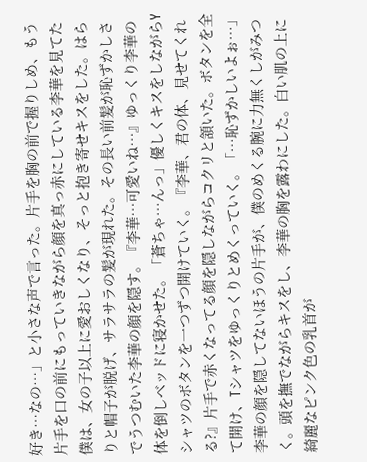好き…なの…」と小さな声で言った。片手を胸の前で握りしめ、もう片手を口の前にもっていきながら顔を真っ赤にしている李華を見てた僕は、女の子以上に愛おしくなり、そっと抱き寄せキスをした。はらりと帽子が脱げ、サラサラの髪が現れた。その長い前髪が恥ずかしさでうつむいた李華の顔を隠す。『李華…可愛いね…』ゆっくり李華の体を倒しベッドに寝かせた。「蒼ちゃ…んっ」優しくキスをしながらYシャツのボタンを一つずつ開けていく。『李華、君の体、見せてくれる?』片手で赤くなってる顔を隠しながらコクリと頷いた。ボタンを全て開け、Tシャツをゆっくりとめくっていく。「…恥ずかしいよぉ…」李華の顔を隠してないほうの片手が、僕のめくる腕に力無くしがみつく。頭を撫でながらキスをし、李華の胸を露わにした。白い肌の上に綺麗なピンク色の乳首が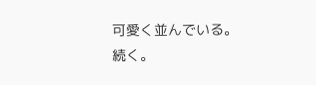可愛く並んでいる。
続く。